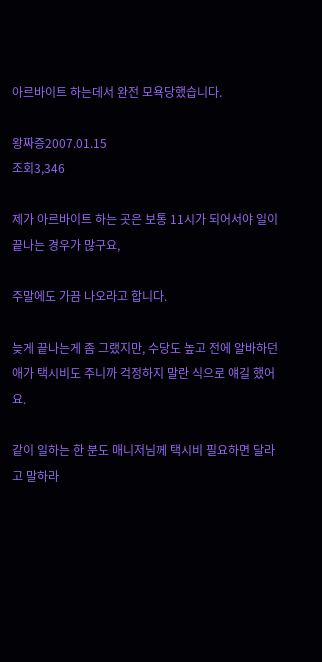아르바이트 하는데서 완전 모욕당했습니다.

왕짜증2007.01.15
조회3,346

제가 아르바이트 하는 곳은 보통 11시가 되어서야 일이 끝나는 경우가 많구요,

주말에도 가끔 나오라고 합니다.

늦게 끝나는게 좀 그랬지만, 수당도 높고 전에 알바하던 애가 택시비도 주니까 걱정하지 말란 식으로 얘길 했어요.

같이 일하는 한 분도 매니저님께 택시비 필요하면 달라고 말하라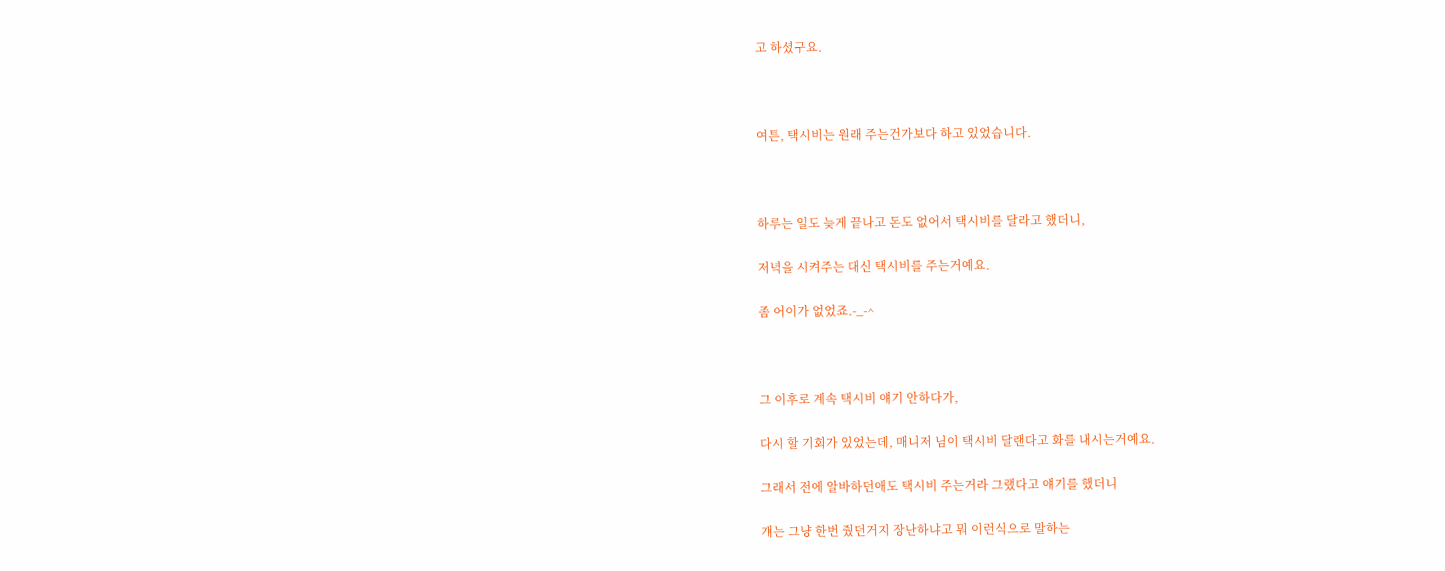고 하셨구요.



여튼, 택시비는 원래 주는건가보다 하고 있었습니다.



하루는 일도 늦게 끝나고 돈도 없어서 택시비를 달라고 했더니,

저녁을 시켜주는 대신 택시비를 주는거예요.

좀 어이가 없었죠.-_-^



그 이후로 계속 택시비 얘기 안하다가,

다시 할 기회가 있었는데, 매니저 님이 택시비 달랜다고 화를 내시는거예요.

그래서 전에 알바하던애도 택시비 주는거라 그랬다고 얘기를 했더니

걔는 그냥 한번 줬던거지 장난하냐고 뭐 이런식으로 말하는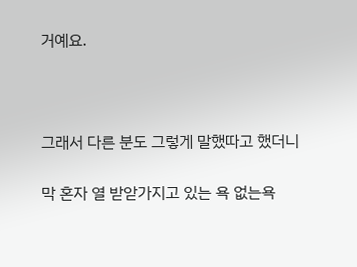거예요.



그래서 다른 분도 그렇게 말했따고 했더니

막 혼자 열 받앋가지고 있는 욕 없는욕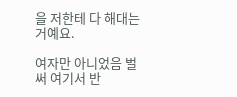을 저한테 다 해대는거예요.

여자만 아니었음 벌써 여기서 반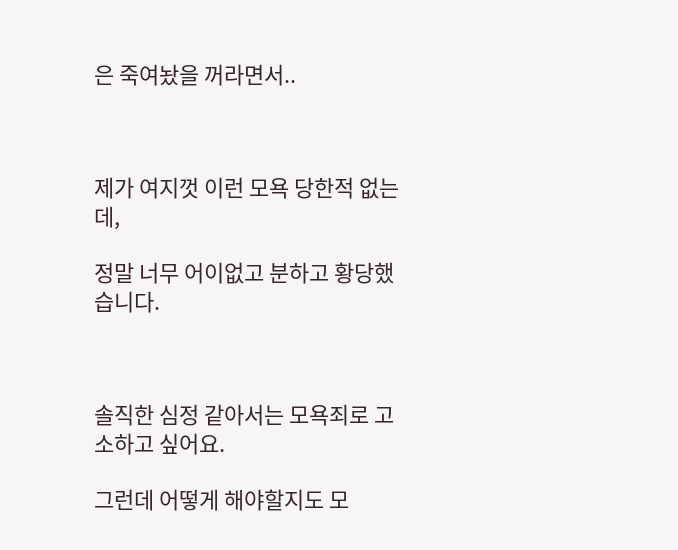은 죽여놨을 꺼라면서..



제가 여지껏 이런 모욕 당한적 없는데,

정말 너무 어이없고 분하고 황당했습니다.



솔직한 심정 같아서는 모욕죄로 고소하고 싶어요.

그런데 어떻게 해야할지도 모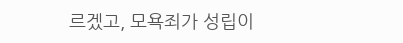르겠고, 모욕죄가 성립이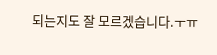되는지도 잘 모르겠습니다.ㅜㅠ